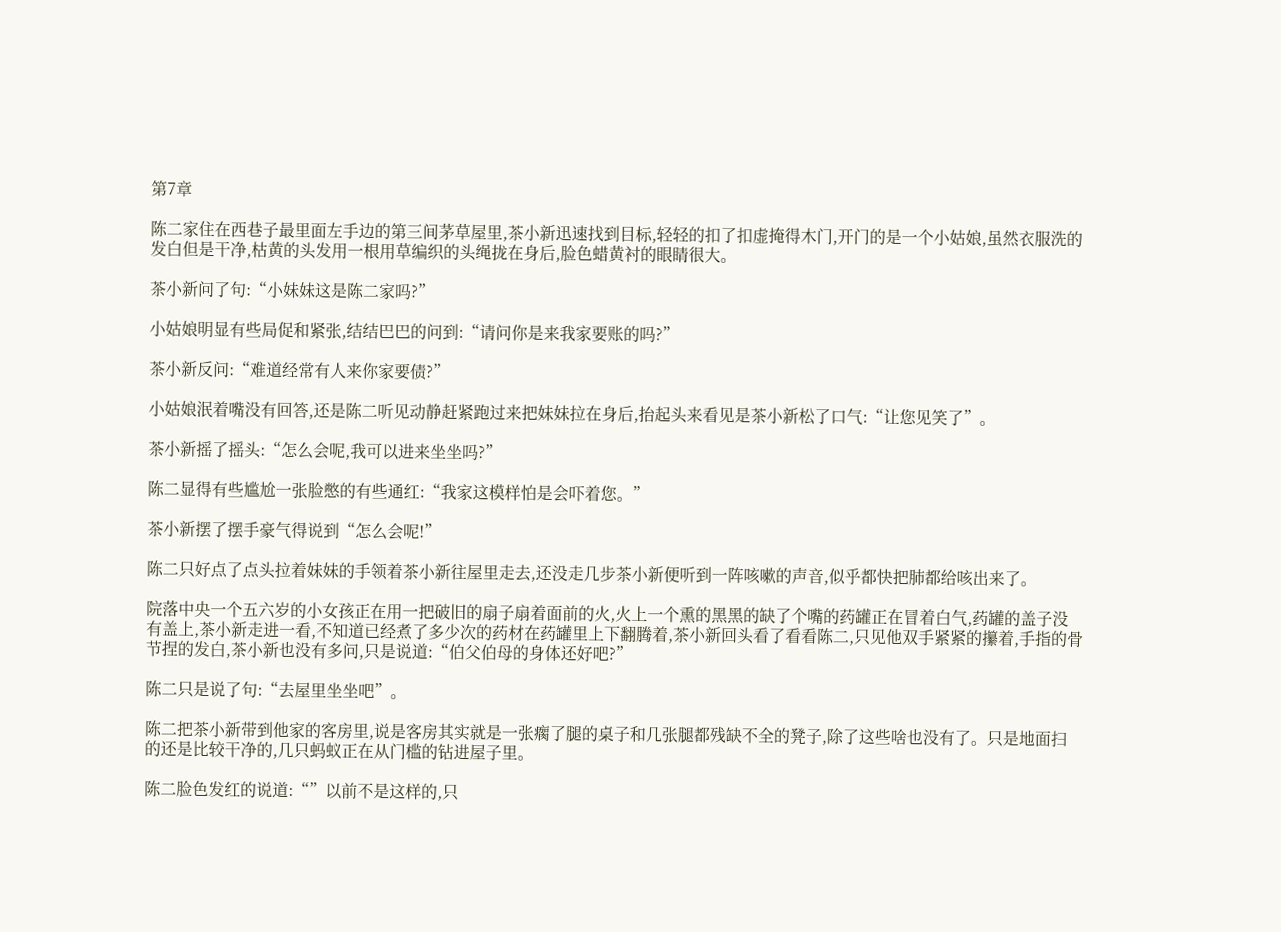第7章

陈二家住在西巷子最里面左手边的第三间茅草屋里,茶小新迅速找到目标,轻轻的扣了扣虚掩得木门,开门的是一个小姑娘,虽然衣服洗的发白但是干净,枯黄的头发用一根用草编织的头绳拢在身后,脸色蜡黄衬的眼睛很大。

茶小新问了句:“小妹妹这是陈二家吗?”

小姑娘明显有些局促和紧张,结结巴巴的问到:“请问你是来我家要账的吗?”

茶小新反问:“难道经常有人来你家要债?”

小姑娘泯着嘴没有回答,还是陈二听见动静赶紧跑过来把妹妹拉在身后,抬起头来看见是茶小新松了口气:“让您见笑了”。

茶小新摇了摇头:“怎么会呢,我可以进来坐坐吗?”

陈二显得有些尴尬一张脸憋的有些通红:“我家这模样怕是会吓着您。”

茶小新摆了摆手豪气得说到“怎么会呢!”

陈二只好点了点头拉着妹妹的手领着茶小新往屋里走去,还没走几步茶小新便听到一阵咳嗽的声音,似乎都快把肺都给咳出来了。

院落中央一个五六岁的小女孩正在用一把破旧的扇子扇着面前的火,火上一个熏的黑黑的缺了个嘴的药罐正在冒着白气,药罐的盖子没有盖上,茶小新走进一看,不知道已经煮了多少次的药材在药罐里上下翻腾着,茶小新回头看了看看陈二,只见他双手紧紧的攥着,手指的骨节捏的发白,茶小新也没有多问,只是说道:“伯父伯母的身体还好吧?”

陈二只是说了句:“去屋里坐坐吧”。

陈二把茶小新带到他家的客房里,说是客房其实就是一张瘸了腿的桌子和几张腿都残缺不全的凳子,除了这些啥也没有了。只是地面扫的还是比较干净的,几只蚂蚁正在从门槛的钻进屋子里。

陈二脸色发红的说道:“”以前不是这样的,只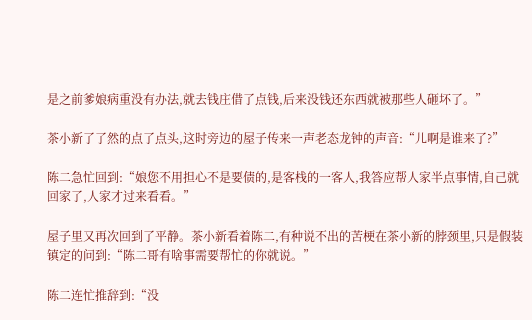是之前爹娘病重没有办法,就去钱庄借了点钱,后来没钱还东西就被那些人砸坏了。”

茶小新了了然的点了点头,这时旁边的屋子传来一声老态龙钟的声音:“儿啊是谁来了?”

陈二急忙回到:“娘您不用担心不是要债的,是客栈的一客人,我答应帮人家半点事情,自己就回家了,人家才过来看看。”

屋子里又再次回到了平静。茶小新看着陈二,有种说不出的苦梗在茶小新的脖颈里,只是假装镇定的问到:“陈二哥有啥事需要帮忙的你就说。”

陈二连忙推辞到:“没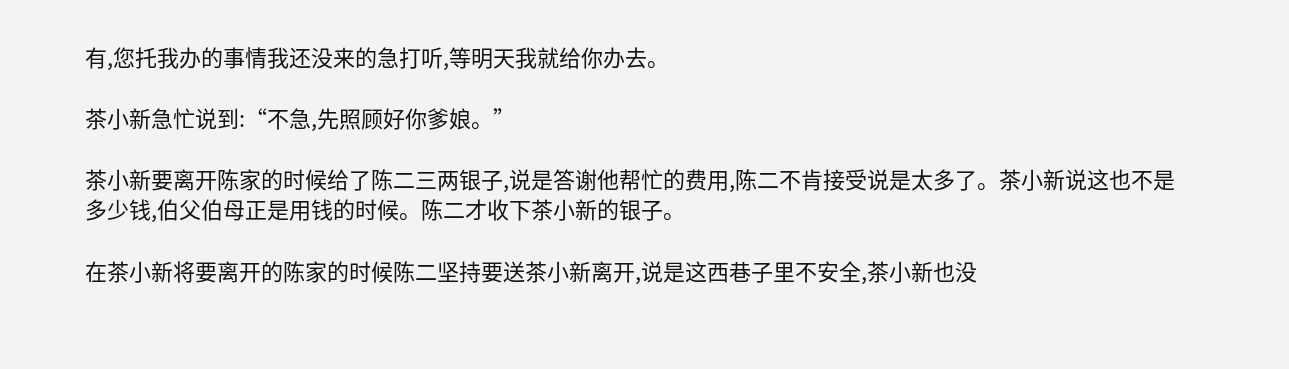有,您托我办的事情我还没来的急打听,等明天我就给你办去。

茶小新急忙说到:“不急,先照顾好你爹娘。”

茶小新要离开陈家的时候给了陈二三两银子,说是答谢他帮忙的费用,陈二不肯接受说是太多了。茶小新说这也不是多少钱,伯父伯母正是用钱的时候。陈二才收下茶小新的银子。

在茶小新将要离开的陈家的时候陈二坚持要送茶小新离开,说是这西巷子里不安全,茶小新也没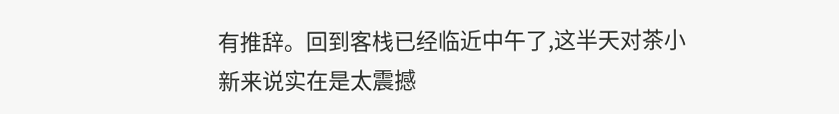有推辞。回到客栈已经临近中午了,这半天对茶小新来说实在是太震撼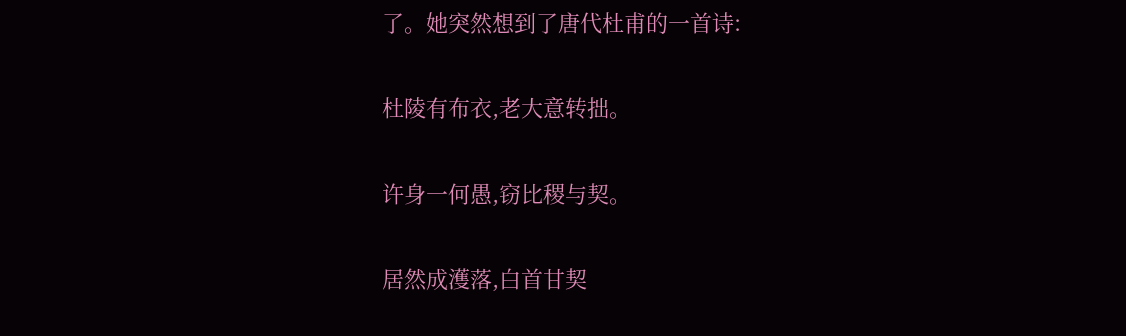了。她突然想到了唐代杜甫的一首诗:

杜陵有布衣,老大意转拙。

许身一何愚,窃比稷与契。

居然成濩落,白首甘契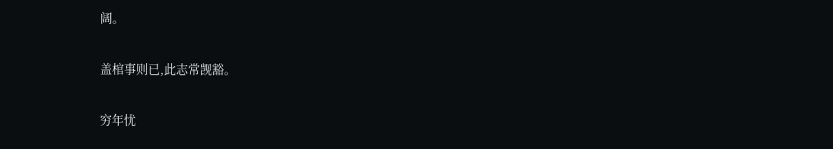阔。

盖棺事则已,此志常觊豁。

穷年忧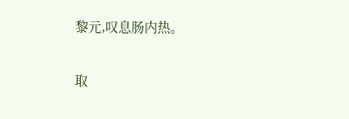黎元,叹息肠内热。

取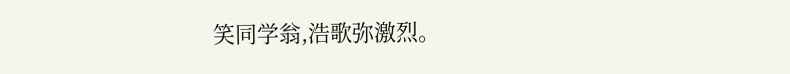笑同学翁,浩歌弥激烈。